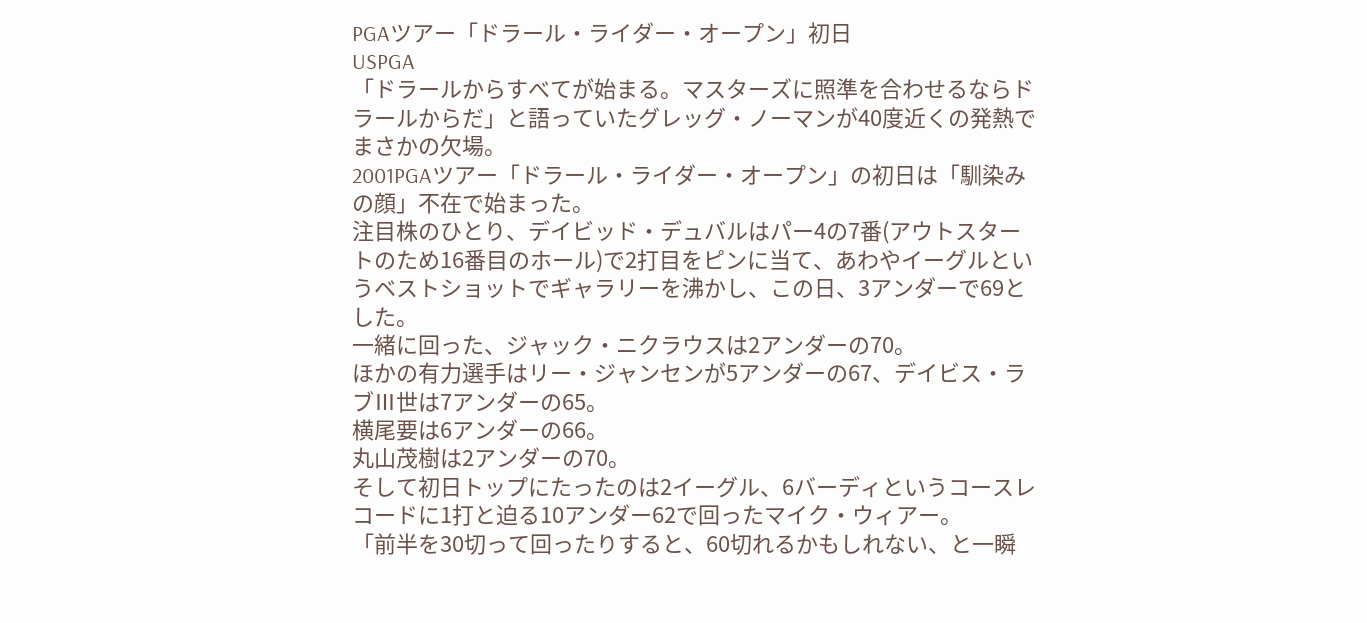PGAツアー「ドラール・ライダー・オープン」初日
USPGA
「ドラールからすべてが始まる。マスターズに照準を合わせるならドラールからだ」と語っていたグレッグ・ノーマンが40度近くの発熱でまさかの欠場。
2001PGAツアー「ドラール・ライダー・オープン」の初日は「馴染みの顔」不在で始まった。
注目株のひとり、デイビッド・デュバルはパー4の7番(アウトスタートのため16番目のホール)で2打目をピンに当て、あわやイーグルというベストショットでギャラリーを沸かし、この日、3アンダーで69とした。
一緒に回った、ジャック・ニクラウスは2アンダーの70。
ほかの有力選手はリー・ジャンセンが5アンダーの67、デイビス・ラブⅢ世は7アンダーの65。
横尾要は6アンダーの66。
丸山茂樹は2アンダーの70。
そして初日トップにたったのは2イーグル、6バーディというコースレコードに1打と迫る10アンダー62で回ったマイク・ウィアー。
「前半を30切って回ったりすると、60切れるかもしれない、と一瞬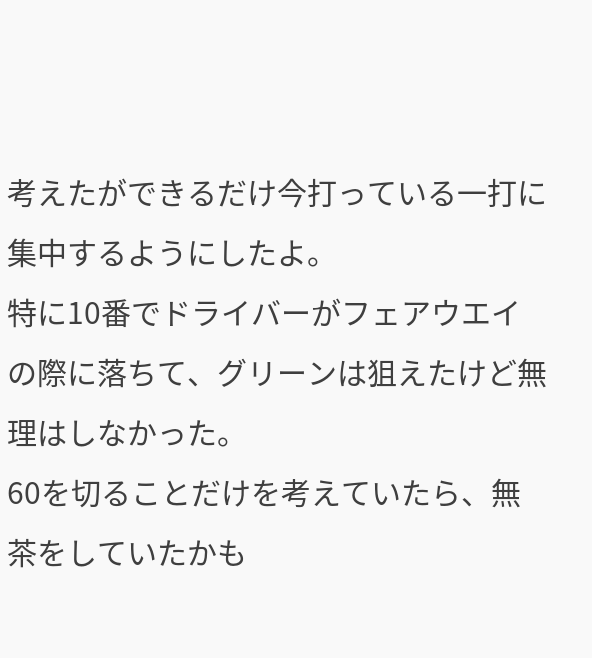考えたができるだけ今打っている一打に集中するようにしたよ。
特に10番でドライバーがフェアウエイの際に落ちて、グリーンは狙えたけど無理はしなかった。
60を切ることだけを考えていたら、無茶をしていたかも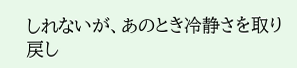しれないが、あのとき冷静さを取り戻し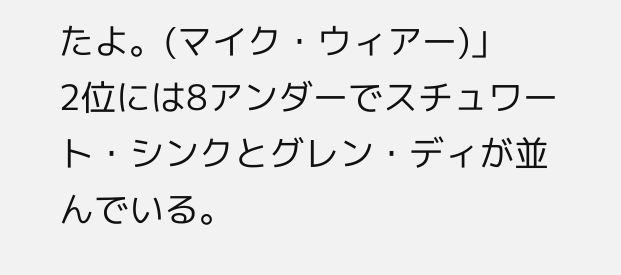たよ。(マイク・ウィアー)」
2位には8アンダーでスチュワート・シンクとグレン・ディが並んでいる。